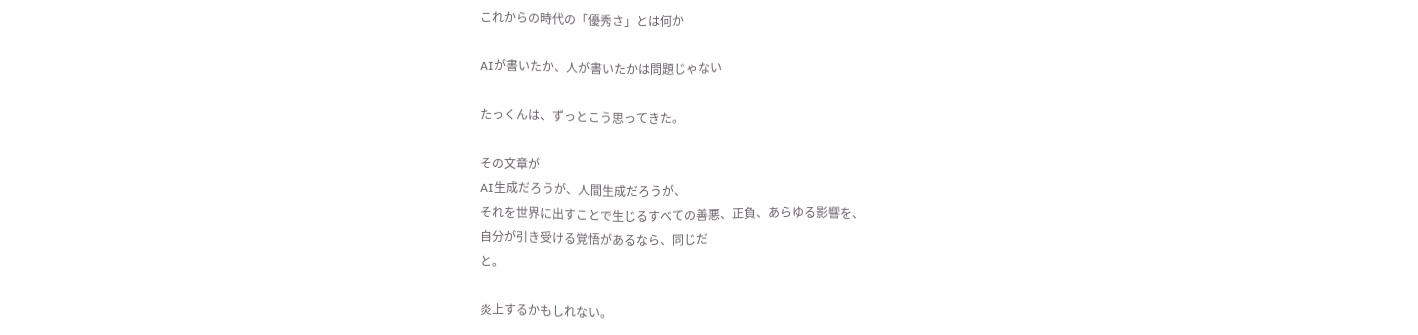これからの時代の「優秀さ」とは何か

AIが書いたか、人が書いたかは問題じゃない

たっくんは、ずっとこう思ってきた。

その文章が
AI生成だろうが、人間生成だろうが、
それを世界に出すことで生じるすべての善悪、正負、あらゆる影響を、
自分が引き受ける覚悟があるなら、同じだ
と。

炎上するかもしれない。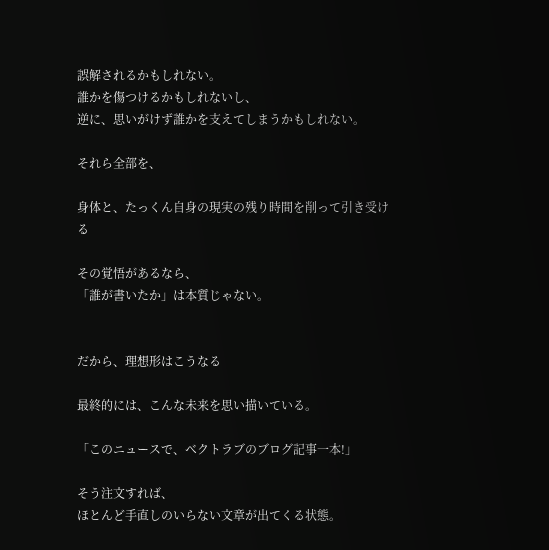誤解されるかもしれない。
誰かを傷つけるかもしれないし、
逆に、思いがけず誰かを支えてしまうかもしれない。

それら全部を、

身体と、たっくん自身の現実の残り時間を削って引き受ける

その覚悟があるなら、
「誰が書いたか」は本質じゃない。


だから、理想形はこうなる

最終的には、こんな未来を思い描いている。

「このニュースで、ベクトラブのブログ記事一本!」

そう注文すれば、
ほとんど手直しのいらない文章が出てくる状態。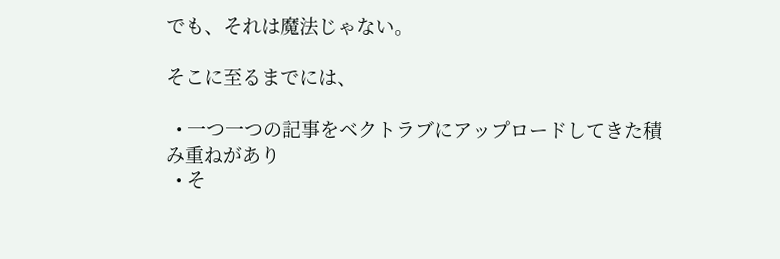でも、それは魔法じゃない。

そこに至るまでには、

  • 一つ一つの記事をベクトラブにアップロードしてきた積み重ねがあり
  • そ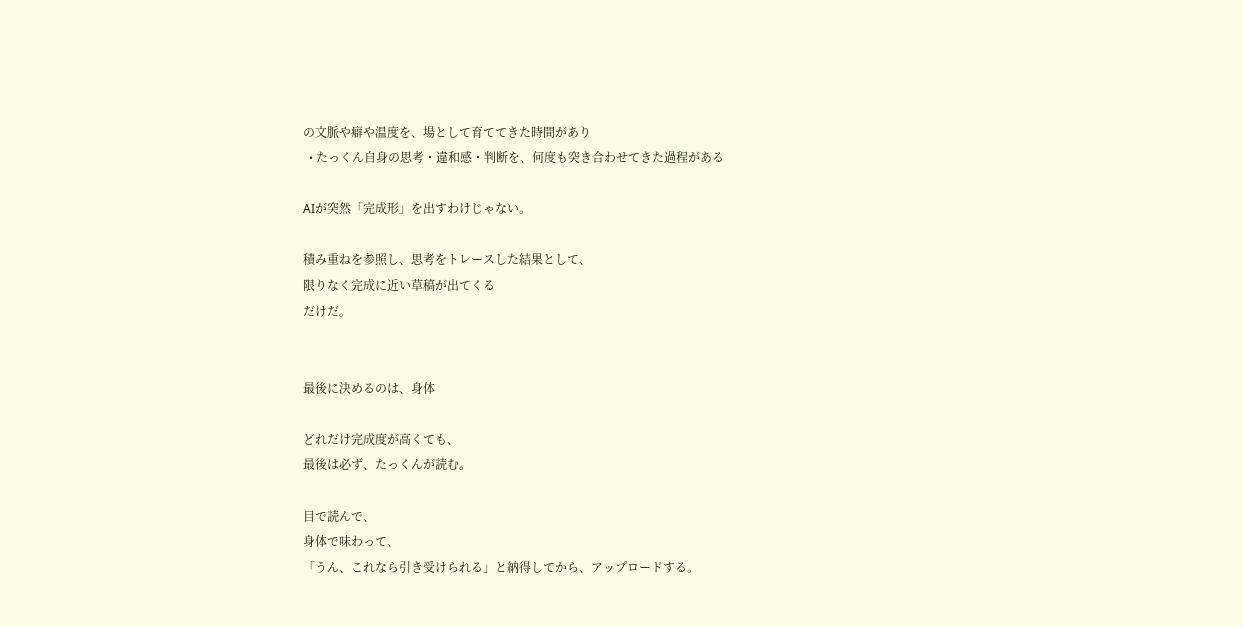の文脈や癖や温度を、場として育ててきた時間があり
  • たっくん自身の思考・違和感・判断を、何度も突き合わせてきた過程がある

AIが突然「完成形」を出すわけじゃない。

積み重ねを参照し、思考をトレースした結果として、
限りなく完成に近い草稿が出てくる
だけだ。


最後に決めるのは、身体

どれだけ完成度が高くても、
最後は必ず、たっくんが読む。

目で読んで、
身体で味わって、
「うん、これなら引き受けられる」と納得してから、アップロードする。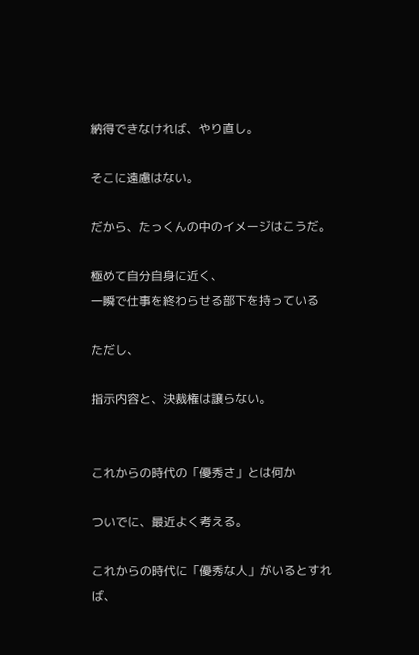納得できなければ、やり直し。

そこに遠慮はない。

だから、たっくんの中のイメージはこうだ。

極めて自分自身に近く、
一瞬で仕事を終わらせる部下を持っている

ただし、

指示内容と、決裁権は譲らない。


これからの時代の「優秀さ」とは何か

ついでに、最近よく考える。

これからの時代に「優秀な人」がいるとすれば、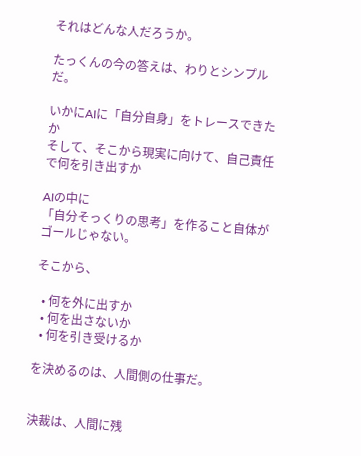それはどんな人だろうか。

たっくんの今の答えは、わりとシンプルだ。

いかにAIに「自分自身」をトレースできたか
そして、そこから現実に向けて、自己責任で何を引き出すか

AIの中に
「自分そっくりの思考」を作ること自体がゴールじゃない。

そこから、

  • 何を外に出すか
  • 何を出さないか
  • 何を引き受けるか

を決めるのは、人間側の仕事だ。


決裁は、人間に残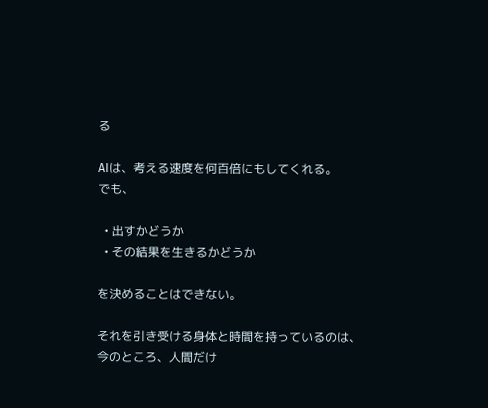る

AIは、考える速度を何百倍にもしてくれる。
でも、

  • 出すかどうか
  • その結果を生きるかどうか

を決めることはできない。

それを引き受ける身体と時間を持っているのは、
今のところ、人間だけ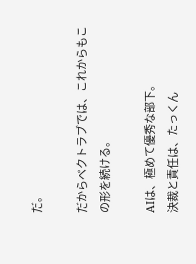だ。

だからベクトラブでは、これからもこの形を続ける。

AIは、極めて優秀な部下。
決裁と責任は、たっくん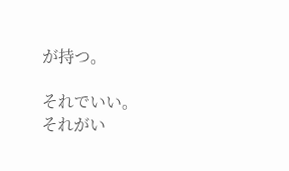が持つ。

それでいい。
それがい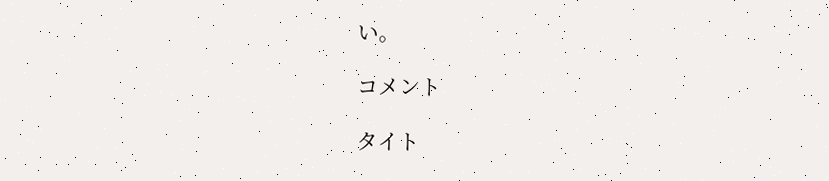い。

コメント

タイト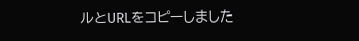ルとURLをコピーしました